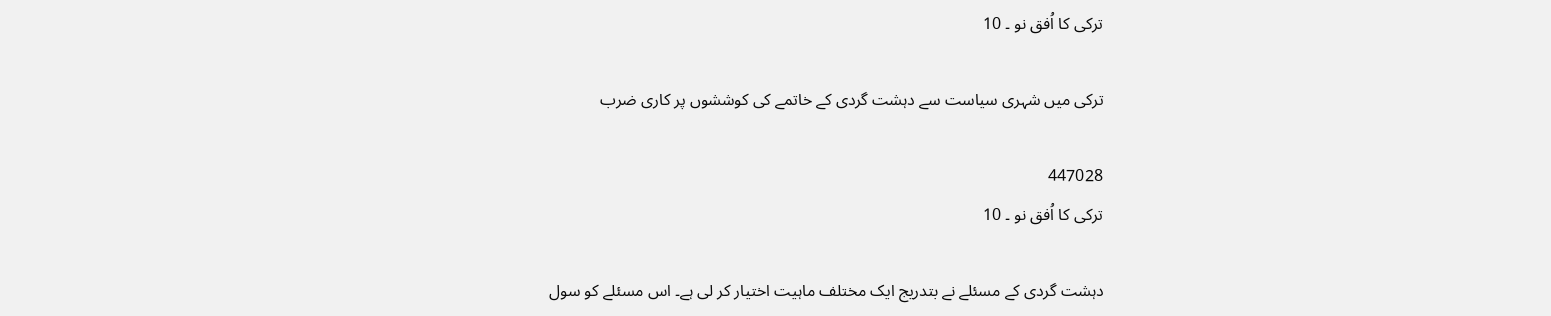ترکی کا اُفق نو ۔ 10

ترکی میں شہری سیاست سے دہشت گردی کے خاتمے کی کوششوں پر کاری ضرب

447028
ترکی کا اُفق نو ۔ 10

دہشت گردی کے مسئلے نے بتدریج ایک مختلف ماہیت اختیار کر لی ہے۔ اس مسئلے کو سول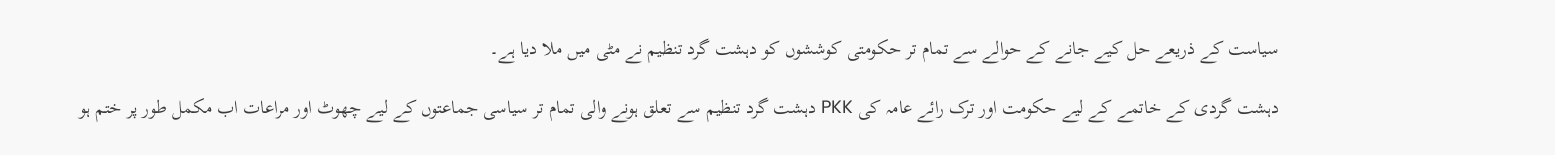سیاست کے ذریعے حل کیے جانے کے حوالے سے تمام تر حکومتی کوششوں کو دہشت گرد تنظیم نے مٹی میں ملا دیا ہے۔

دہشت گردی کے خاتمے کے لیے حکومت اور ترک رائے عامہ کی PKK دہشت گرد تنظیم سے تعلق ہونے والی تمام تر سیاسی جماعتوں کے لیے چھوٹ اور مراعات اب مکمل طور پر ختم ہو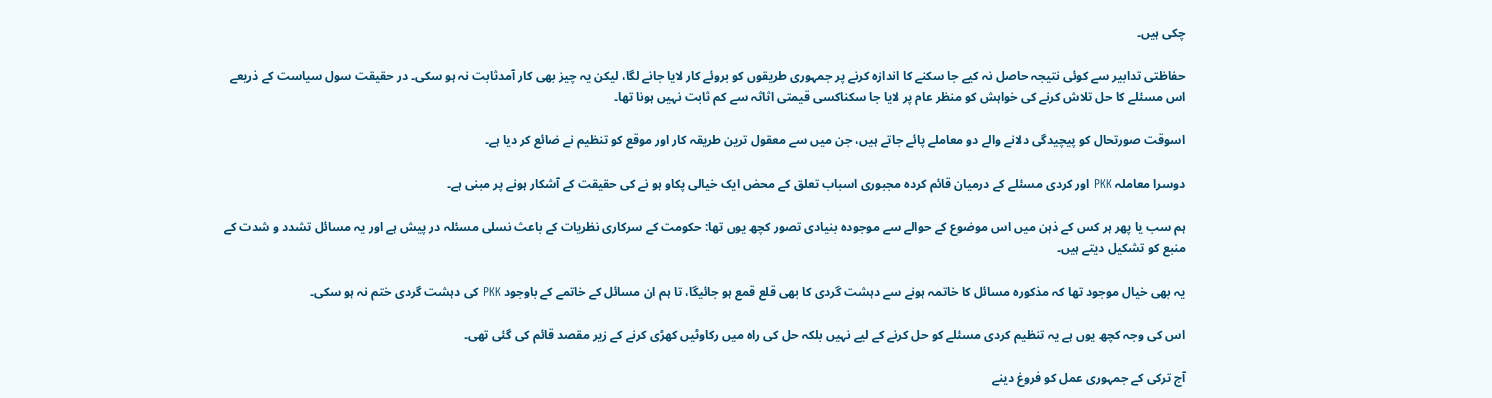چکی ہیں۔

حفاظتی تدابیر سے کوئی نتیجہ حاصل نہ کیے جا سکنے کا اندازہ کرنے پر جمہوری طریقوں کو بروئے کار لایا جانے لگا، لیکن یہ چیز بھی کار آمدثابت نہ ہو سکی۔ در حقیقت سول سیاست کے ذریعے اس مسئلے کا حل تلاش کرنے کی خواہش کو منظر عام پر لایا جا سکناکسی قیمتی اثاثہ سے کم ثابت نہیں ہونا تھا۔

اسوقت صورتحال کو پیچیدگی دلانے والے دو معاملے پائے جاتے ہیں، جن میں سے معقول ترین طریقہ کار اور موقع کو تنظیم نے ضائع کر دیا ہے۔

دوسرا معاملہ PKK اور کردی مسئلے کے درمیان قائم کردہ مجبوری اسباب تعلق کے محض ایک خیالی پکاو ہو نے کی حقیقت کے آشکار ہونے پر مبنی ہے۔

ہم سب یا پھر ہر کس کے ذہن میں اس موضوع کے حوالے سے موجودہ بنیادی تصور کچھ یوں تھا: حکومت کے سرکاری نظریات کے باعث نسلی مسئلہ در پیش ہے اور یہ مسائل تشدد و شدت کے منبع کو تشکیل دیتے ہیں۔

یہ بھی خیال موجود تھا کہ مذکورہ مسائل کا خاتمہ ہونے سے دہشت گردی کا بھی قلع قمع ہو جائیگا، تا ہم ان مسائل کے خاتمے کے باوجود PKK کی دہشت گردی ختم نہ ہو سکی۔

اس کی وجہ کچھ یوں ہے یہ تنظیم کردی مسئلے کو حل کرنے کے لیے نہیں بلکہ حل کی راہ میں رکاوٹیں کھڑی کرنے کے زیر مقصد قائم کی گئی تھی۔

آج ترکی کے جمہوری عمل کو فروغ دینے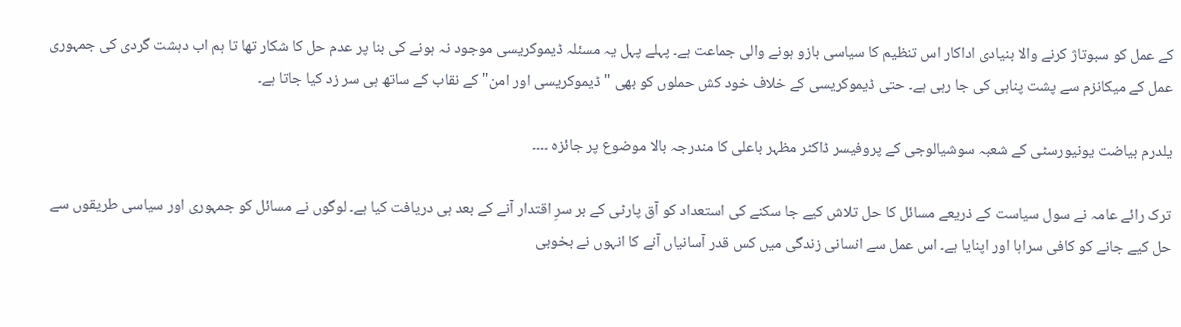کے عمل کو سبوتاژ کرنے والا بنیادی اداکار اس تنظیم کا سیاسی بازو ہونے والی جماعت ہے۔ پہلے پہل یہ مسئلہ ڈیموکریسی موجود نہ ہونے کی بنا پر عدم حل کا شکار تھا تا ہم اب دہشت گردی کی جمہوری عمل کے میکانزم سے پشت پناہی کی جا رہی ہے۔ حتی ڈیموکریسی کے خلاف خود کش حملوں کو بھی " ڈیموکریسی اور امن" کے نقاب کے ساتھ ہی سر زد کیا جاتا ہے۔

یلدرم بیاضت یونیورسٹی کے شعبہ سوشیالوجی کے پروفیسر ڈاکٹر مظہر باعلی کا مندرجہ بالا موضوع پر جائزہ ۔۔۔۔

ترک رائے عامہ نے سول سیاست کے ذریعے مسائل کا حل تلاش کیے جا سکنے کی استعداد کو آق پارٹی کے بر سرِ اقتدار آنے کے بعد ہی دریافت کیا ہے۔ لوگوں نے مسائل کو جمہوری اور سیاسی طریقوں سے حل کیے جانے کو کافی سراہا اور اپنایا ہے۔ اس عمل سے انسانی زندگی میں کس قدر آسانیاں آنے کا انہوں نے بخوبی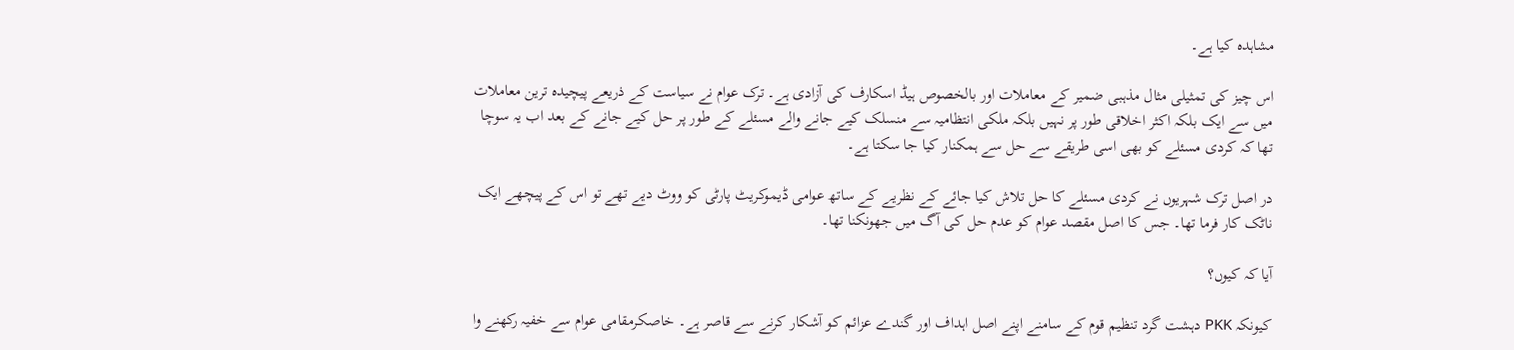مشاہدہ کیا ہے۔

اس چیز کی تمثیلی مثال مذہبی ضمیر کے معاملات اور بالخصوص ہیڈ اسکارف کی آزادی ہے۔ ترک عوام نے سیاست کے ذریعے پیچیدہ ترین معاملات میں سے ایک بلکہ اکثر اخلاقی طور پر نہیں بلکہ ملکی انتظامیہ سے منسلک کیے جانے والے مسئلے کے طور پر حل کیے جانے کے بعد اب یہ سوچا تھا کہ کردی مسئلے کو بھی اسی طریقے سے حل سے ہمکنار کیا جا سکتا ہے۔

در اصل ترک شہریوں نے کردی مسئلے کا حل تلاش کیا جائے کے نظریے کے ساتھ عوامی ڈیموکریٹ پارٹی کو ووٹ دیے تھے تو اس کے پیچھے ایک ناٹک کار فرما تھا۔ جس کا اصل مقصد عوام کو عدم حل کی آگ میں جھونکنا تھا۔

آیا کہ کیوں؟

کیونکہ PKK دہشت گرد تنظیم قوم کے سامنے اپنے اصل اہداف اور گندے عزائم کو آشکار کرنے سے قاصر ہے۔ خاصکرمقامی عوام سے خفیہ رکھنے وا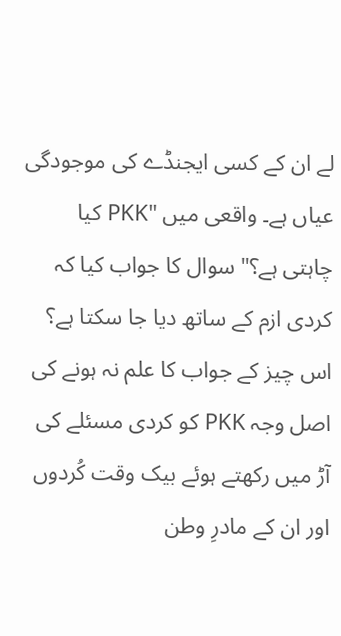لے ان کے کسی ایجنڈے کی موجودگی عیاں ہے۔ واقعی میں "PKK کیا چاہتی ہے؟" سوال کا جواب کیا کہ کردی ازم کے ساتھ دیا جا سکتا ہے؟ اس چیز کے جواب کا علم نہ ہونے کی اصل وجہ PKK کو کردی مسئلے کی آڑ میں رکھتے ہوئے بیک وقت کُردوں اور ان کے مادرِ وطن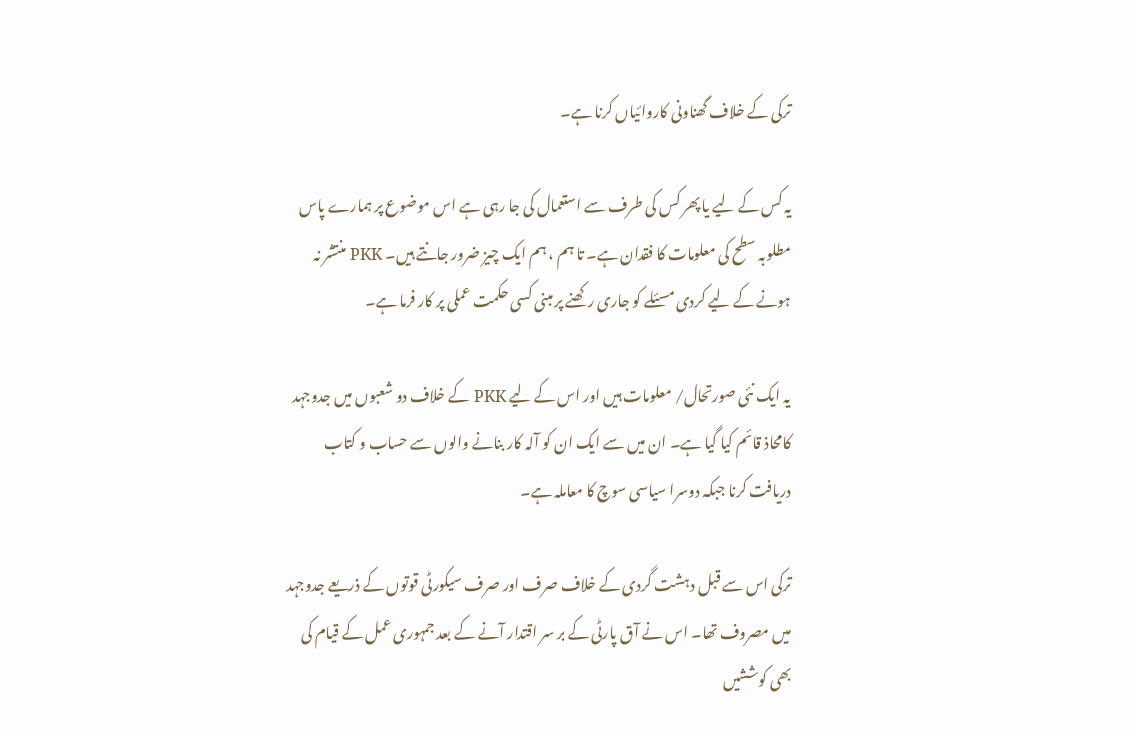ترکی کے خلاف گھناونی کاروائیاں کرنا ہے۔

یہ کس کے لیے یا پھر کس کی طرف سے استعمال کی جا رہی ہے اس موضوع پر ہمارے پاس مطلوبہ سطح کی معلومات کا فقدان ہے۔ تا ہم ، ہم ایک چیز ضرور جانتے ہیں۔ PKK منتشر نہ ہونے کے لیے کردی مسئلے کو جاری رکھنے پر مبنی کسی حکمت عملی پر کار فرما ہے۔

یہ ایک نئی صورتحال/ معلومات ہیں اور اس کے لیے PKK کے خلاف دو شعبوں میں جدوجہد کامحاذ قائم کیا گیا ہے۔ ان میں سے ایک ان کو آلہ کار بنانے والوں سے حساب و کتاب دریافت کرنا جبکہ دوسرا سیاسی سوچ کا معاملہ ہے۔

ترکی اس سے قبل دہشت گردی کے خلاف صرف اور صرف سیکورٹی قوتوں کے ذریعے جدوجہد میں مصروف تھا۔ اس نے آق پارٹی کے بر سر اقتدار آنے کے بعد جمہوری عمل کے قیام کی بھی کوششیں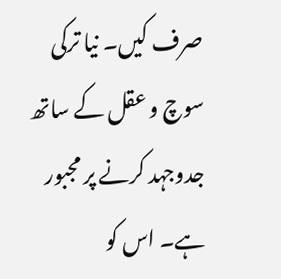صرف کیں۔ نیا ترکی سوچ و عقل کے ساتھ جدوجہد کرنے پر مجبور ہے۔ اس کو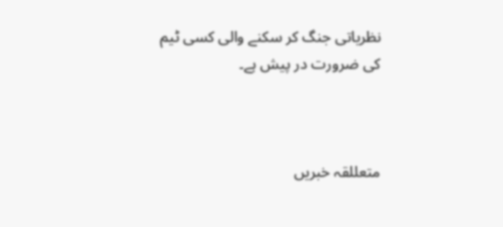نظریاتی جنگ کر سکنے والی کسی ٹیم کی ضرورت در پیش ہے۔



متعللقہ خبریں